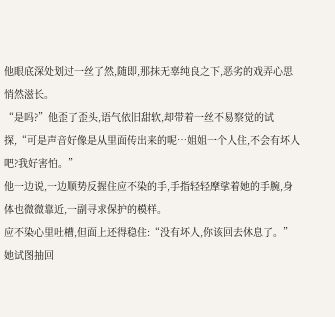他眼底深处划过一丝了然,随即,那抹无辜纯良之下,恶劣的戏弄心思悄然滋长。
“是吗?”他歪了歪头,语气依旧甜软,却带着一丝不易察觉的试探,“可是声音好像是从里面传出来的呢…姐姐一个人住,不会有坏人吧?我好害怕。”
他一边说,一边顺势反握住应不染的手,手指轻轻摩挲着她的手腕,身体也微微靠近,一副寻求保护的模样。
应不染心里吐槽,但面上还得稳住:“没有坏人,你该回去休息了。”
她试图抽回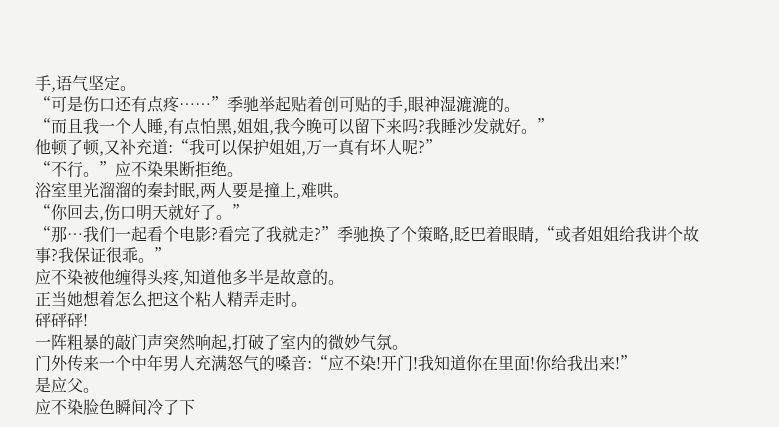手,语气坚定。
“可是伤口还有点疼……”季驰举起贴着创可贴的手,眼神湿漉漉的。
“而且我一个人睡,有点怕黑,姐姐,我今晚可以留下来吗?我睡沙发就好。”
他顿了顿,又补充道:“我可以保护姐姐,万一真有坏人呢?”
“不行。”应不染果断拒绝。
浴室里光溜溜的秦封眠,两人要是撞上,难哄。
“你回去,伤口明天就好了。”
“那…我们一起看个电影?看完了我就走?”季驰换了个策略,眨巴着眼睛,“或者姐姐给我讲个故事?我保证很乖。”
应不染被他缠得头疼,知道他多半是故意的。
正当她想着怎么把这个粘人精弄走时。
砰砰砰!
一阵粗暴的敲门声突然响起,打破了室内的微妙气氛。
门外传来一个中年男人充满怒气的嗓音:“应不染!开门!我知道你在里面!你给我出来!”
是应父。
应不染脸色瞬间冷了下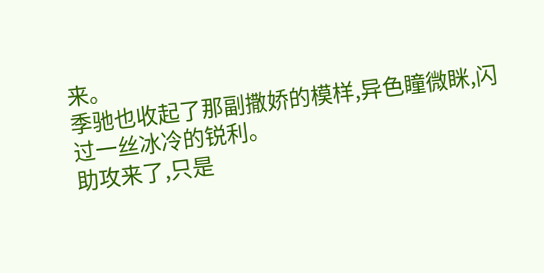来。
季驰也收起了那副撒娇的模样,异色瞳微眯,闪过一丝冰冷的锐利。
助攻来了,只是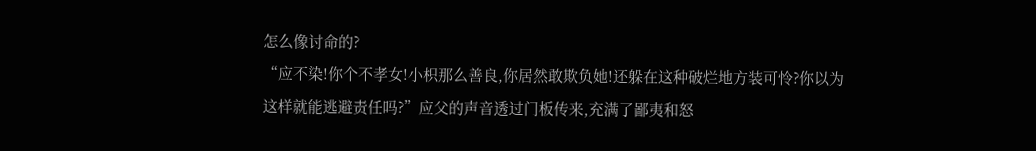怎么像讨命的?
“应不染!你个不孝女!小枳那么善良,你居然敢欺负她!还躲在这种破烂地方装可怜?你以为这样就能逃避责任吗?”应父的声音透过门板传来,充满了鄙夷和怒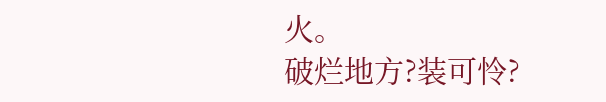火。
破烂地方?装可怜?